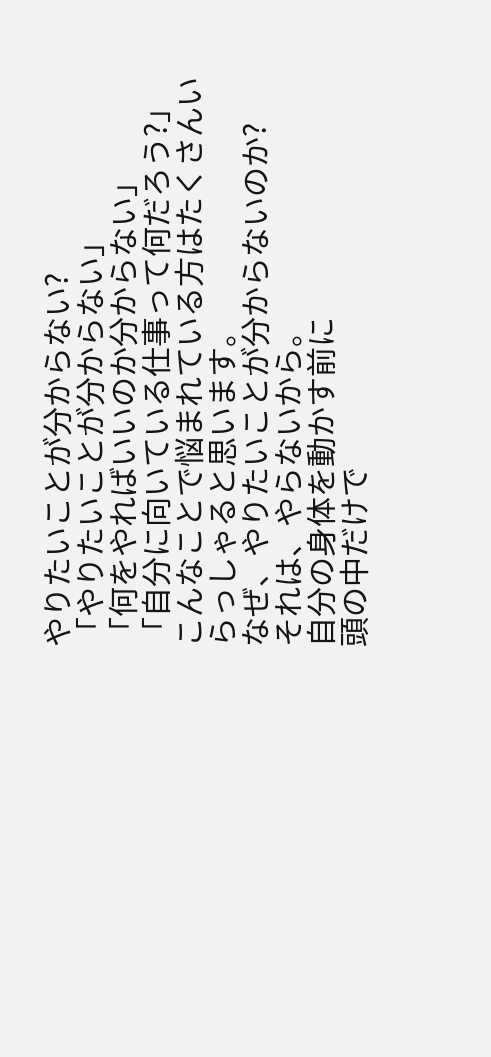やりたいことが分からない?
「やりたいことが分からない」
「何をやればいいのか分からない」
「自分に向いている仕事って何だろう?」
こんなことで悩まれている方はたくさんいらっしゃると思います。
なぜ、やりたいことが分からないのか?
それは、やらないから。
自分の身体を動かす前に
頭の中だけで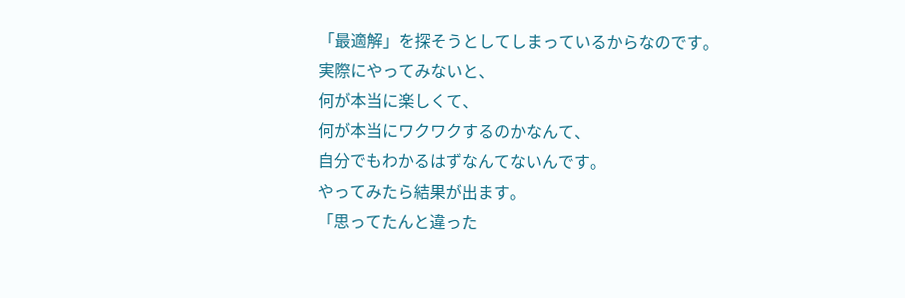「最適解」を探そうとしてしまっているからなのです。
実際にやってみないと、
何が本当に楽しくて、
何が本当にワクワクするのかなんて、
自分でもわかるはずなんてないんです。
やってみたら結果が出ます。
「思ってたんと違った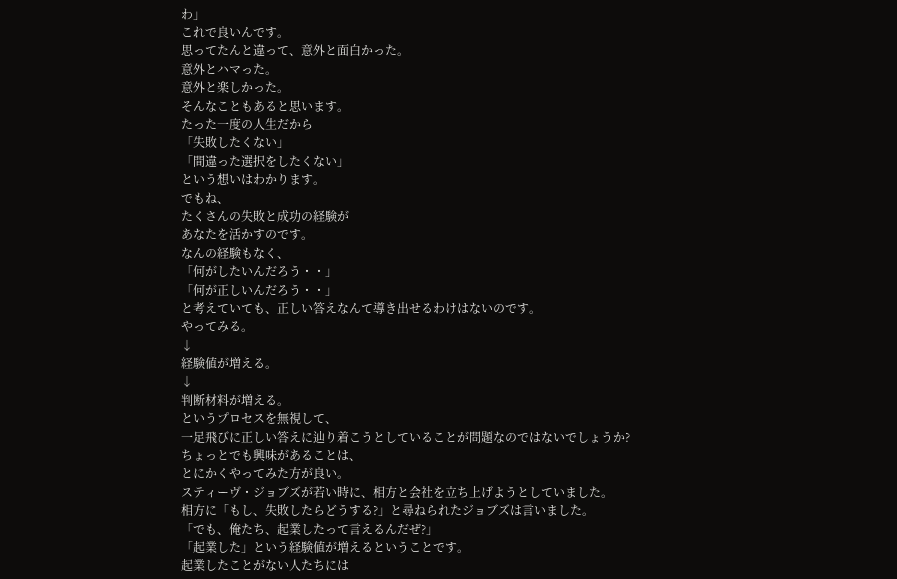わ」
これで良いんです。
思ってたんと違って、意外と面白かった。
意外とハマった。
意外と楽しかった。
そんなこともあると思います。
たった一度の人生だから
「失敗したくない」
「間違った選択をしたくない」
という想いはわかります。
でもね、
たくさんの失敗と成功の経験が
あなたを活かすのです。
なんの経験もなく、
「何がしたいんだろう・・」
「何が正しいんだろう・・」
と考えていても、正しい答えなんて導き出せるわけはないのです。
やってみる。
↓
経験値が増える。
↓
判断材料が増える。
というプロセスを無視して、
一足飛びに正しい答えに辿り着こうとしていることが問題なのではないでしょうか?
ちょっとでも興味があることは、
とにかくやってみた方が良い。
スティーヴ・ジョブズが若い時に、相方と会社を立ち上げようとしていました。
相方に「もし、失敗したらどうする?」と尋ねられたジョブズは言いました。
「でも、俺たち、起業したって言えるんだぜ?」
「起業した」という経験値が増えるということです。
起業したことがない人たちには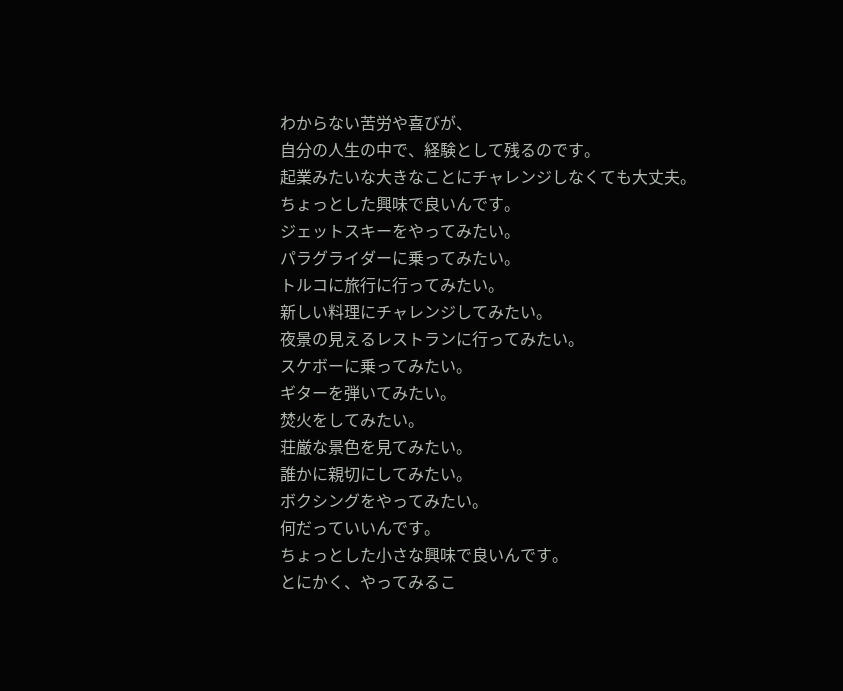わからない苦労や喜びが、
自分の人生の中で、経験として残るのです。
起業みたいな大きなことにチャレンジしなくても大丈夫。
ちょっとした興味で良いんです。
ジェットスキーをやってみたい。
パラグライダーに乗ってみたい。
トルコに旅行に行ってみたい。
新しい料理にチャレンジしてみたい。
夜景の見えるレストランに行ってみたい。
スケボーに乗ってみたい。
ギターを弾いてみたい。
焚火をしてみたい。
荘厳な景色を見てみたい。
誰かに親切にしてみたい。
ボクシングをやってみたい。
何だっていいんです。
ちょっとした小さな興味で良いんです。
とにかく、やってみるこ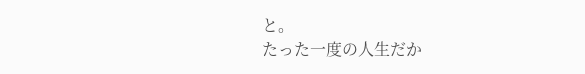と。
たった一度の人生だか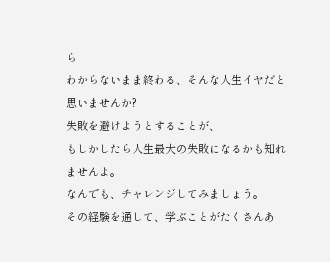ら
わからないまま終わる、そんな人生イヤだと思いませんか?
失敗を避けようとすることが、
もしかしたら人生最大の失敗になるかも知れませんよ。
なんでも、チャレンジしてみましょう。
その経験を通して、学ぶことがたくさんあ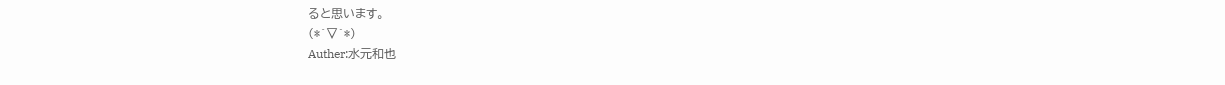ると思います。
(*´▽`*)
Auther:水元和也